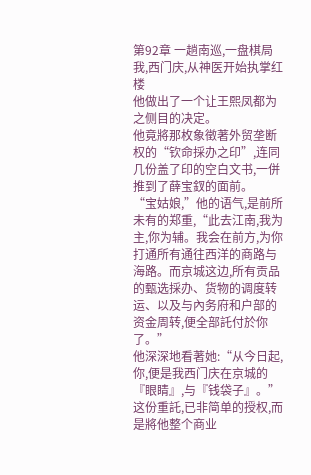第92章 一趟南巡,一盘棋局 我,西门庆,从神医开始执掌红楼
他做出了一个让王熙凤都为之侧目的决定。
他竟將那枚象徵著外贸垄断权的“钦命採办之印”,连同几份盖了印的空白文书,一併推到了薛宝釵的面前。
“宝姑娘,”他的语气,是前所未有的郑重,“此去江南,我为主,你为辅。我会在前方,为你打通所有通往西洋的商路与海路。而京城这边,所有贡品的甄选採办、货物的调度转运、以及与內务府和户部的资金周转,便全部託付於你了。”
他深深地看著她:“从今日起,你,便是我西门庆在京城的『眼睛』,与『钱袋子』。”
这份重託,已非简单的授权,而是將他整个商业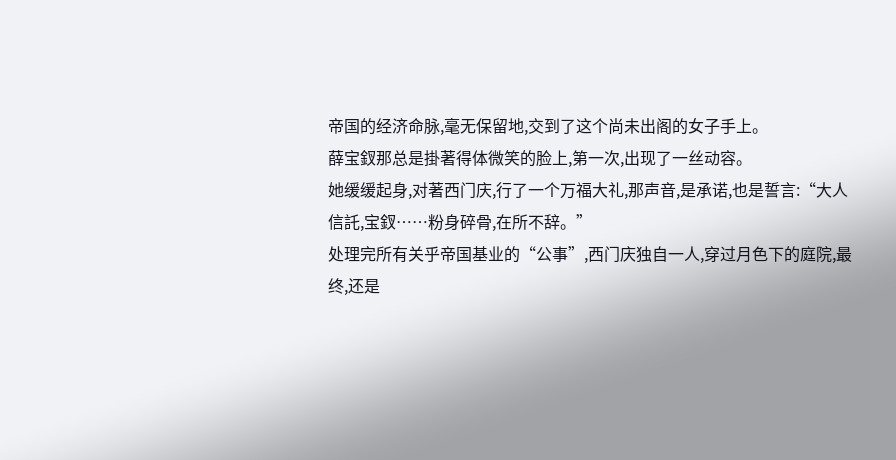帝国的经济命脉,毫无保留地,交到了这个尚未出阁的女子手上。
薛宝釵那总是掛著得体微笑的脸上,第一次,出现了一丝动容。
她缓缓起身,对著西门庆,行了一个万福大礼,那声音,是承诺,也是誓言:“大人信託,宝釵……粉身碎骨,在所不辞。”
处理完所有关乎帝国基业的“公事”,西门庆独自一人,穿过月色下的庭院,最终,还是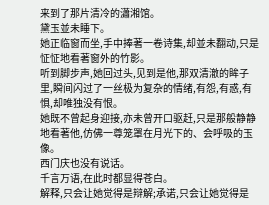来到了那片清冷的瀟湘馆。
黛玉並未睡下。
她正临窗而坐,手中捧著一卷诗集,却並未翻动,只是怔怔地看著窗外的竹影。
听到脚步声,她回过头,见到是他,那双清澈的眸子里,瞬间闪过了一丝极为复杂的情绪,有怨,有惑,有惧,却唯独没有恨。
她既不曾起身迎接,亦未曾开口驱赶,只是那般静静地看著他,仿佛一尊笼罩在月光下的、会呼吸的玉像。
西门庆也没有说话。
千言万语,在此时都显得苍白。
解释,只会让她觉得是辩解;承诺,只会让她觉得是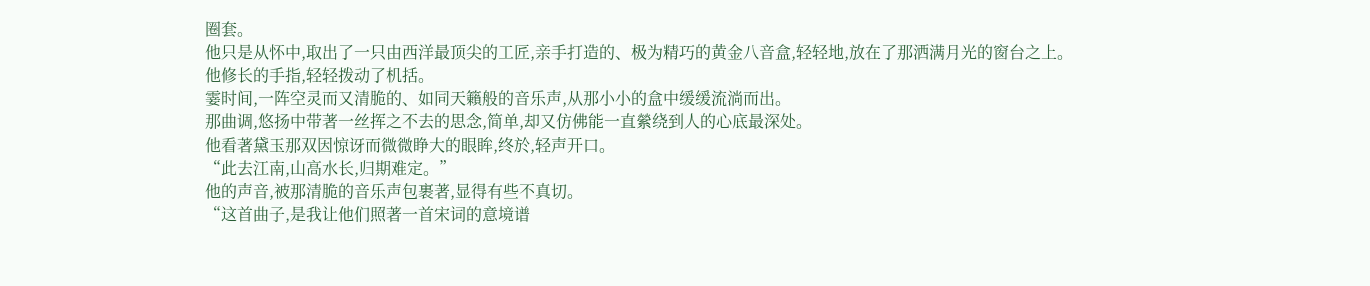圈套。
他只是从怀中,取出了一只由西洋最顶尖的工匠,亲手打造的、极为精巧的黄金八音盒,轻轻地,放在了那洒满月光的窗台之上。
他修长的手指,轻轻拨动了机括。
霎时间,一阵空灵而又清脆的、如同天籟般的音乐声,从那小小的盒中缓缓流淌而出。
那曲调,悠扬中带著一丝挥之不去的思念,简单,却又仿佛能一直縈绕到人的心底最深处。
他看著黛玉那双因惊讶而微微睁大的眼眸,终於,轻声开口。
“此去江南,山高水长,归期难定。”
他的声音,被那清脆的音乐声包裹著,显得有些不真切。
“这首曲子,是我让他们照著一首宋词的意境谱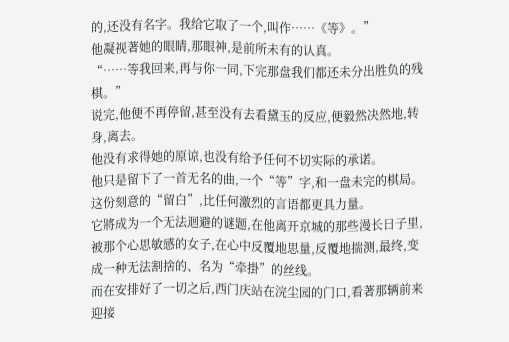的,还没有名字。我给它取了一个,叫作……《等》。”
他凝视著她的眼睛,那眼神,是前所未有的认真。
“……等我回来,再与你一同,下完那盘我们都还未分出胜负的残棋。”
说完,他便不再停留,甚至没有去看黛玉的反应,便毅然决然地,转身,离去。
他没有求得她的原谅,也没有给予任何不切实际的承诺。
他只是留下了一首无名的曲,一个“等”字,和一盘未完的棋局。
这份刻意的“留白”,比任何激烈的言语都更具力量。
它將成为一个无法迴避的谜题,在他离开京城的那些漫长日子里,被那个心思敏感的女子,在心中反覆地思量,反覆地揣测,最终,变成一种无法割捨的、名为“牵掛”的丝线。
而在安排好了一切之后,西门庆站在浣尘园的门口,看著那辆前来迎接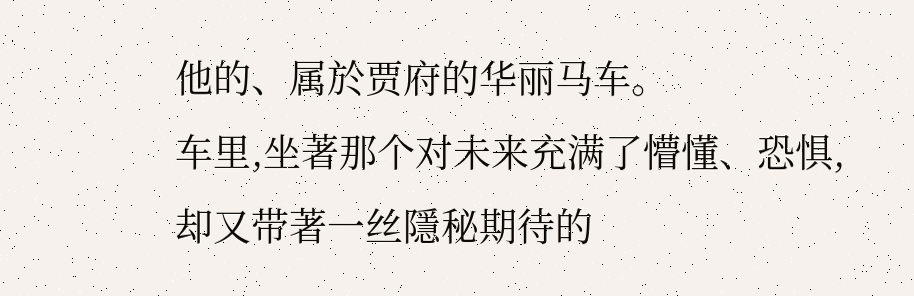他的、属於贾府的华丽马车。
车里,坐著那个对未来充满了懵懂、恐惧,却又带著一丝隱秘期待的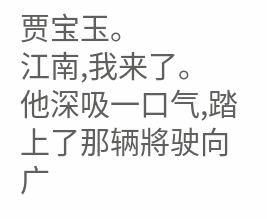贾宝玉。
江南,我来了。
他深吸一口气,踏上了那辆將驶向广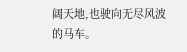阔天地,也驶向无尽风波的马车。